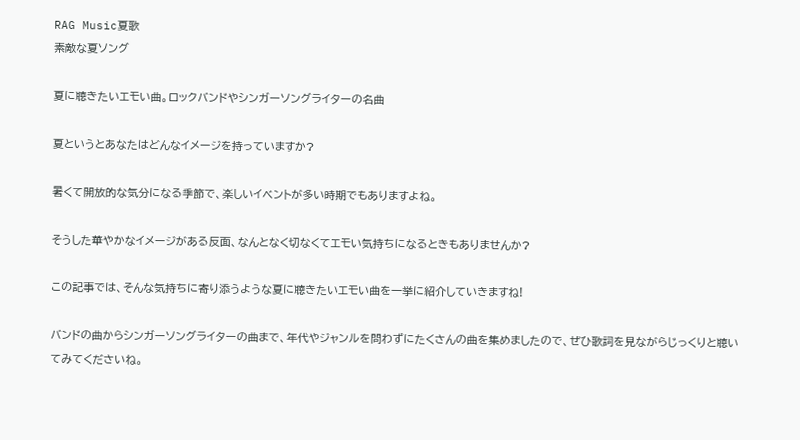RAG Music夏歌
素敵な夏ソング

夏に聴きたいエモい曲。ロックバンドやシンガーソングライターの名曲

夏というとあなたはどんなイメージを持っていますか?

暑くて開放的な気分になる季節で、楽しいイベントが多い時期でもありますよね。

そうした華やかなイメージがある反面、なんとなく切なくてエモい気持ちになるときもありませんか?

この記事では、そんな気持ちに寄り添うような夏に聴きたいエモい曲を一挙に紹介していきますね!

バンドの曲からシンガーソングライターの曲まで、年代やジャンルを問わずにたくさんの曲を集めましたので、ぜひ歌詞を見ながらじっくりと聴いてみてくださいね。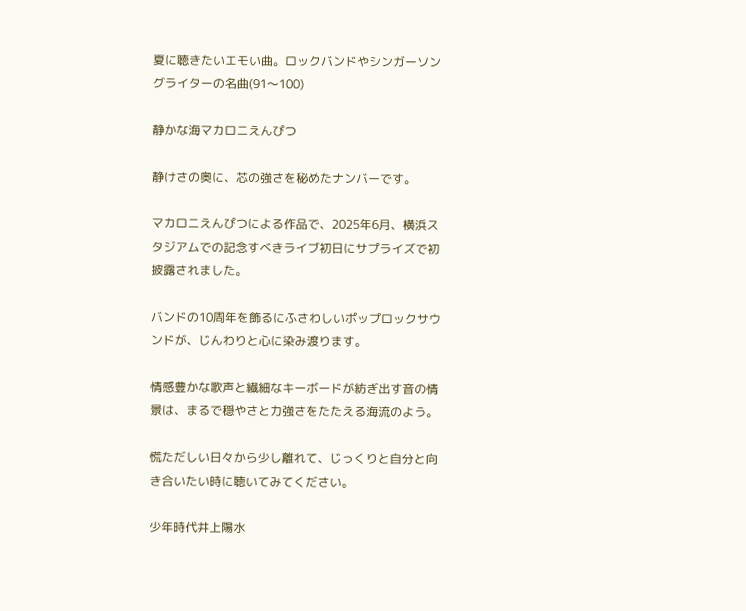夏に聴きたいエモい曲。ロックバンドやシンガーソングライターの名曲(91〜100)

静かな海マカロニえんぴつ

静けさの奥に、芯の強さを秘めたナンバーです。

マカロニえんぴつによる作品で、2025年6月、横浜スタジアムでの記念すべきライブ初日にサプライズで初披露されました。

バンドの10周年を飾るにふさわしいポップロックサウンドが、じんわりと心に染み渡ります。

情感豊かな歌声と繊細なキーボードが紡ぎ出す音の情景は、まるで穏やさと力強さをたたえる海流のよう。

慌ただしい日々から少し離れて、じっくりと自分と向き合いたい時に聴いてみてください。

少年時代井上陽水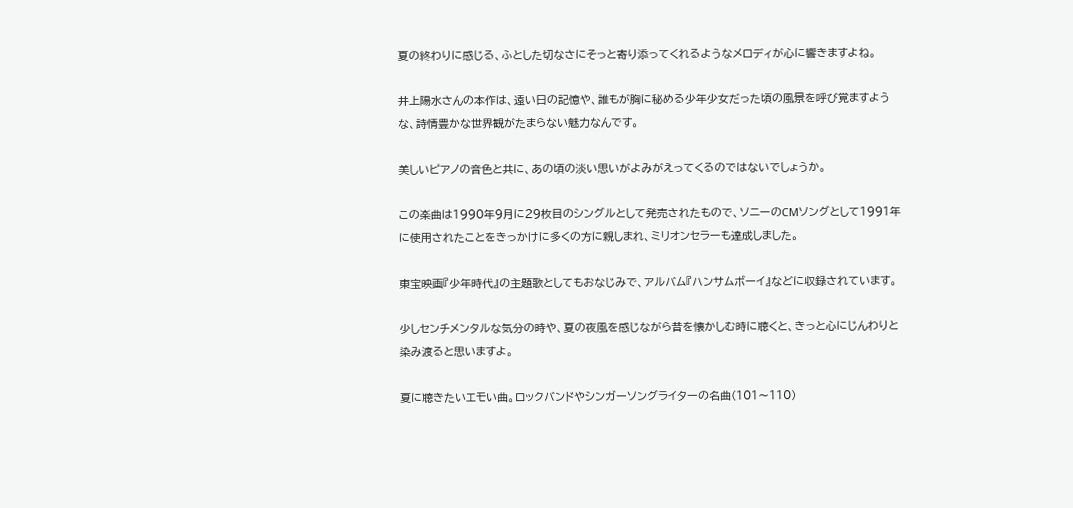夏の終わりに感じる、ふとした切なさにそっと寄り添ってくれるようなメロディが心に響きますよね。

井上陽水さんの本作は、遠い日の記憶や、誰もが胸に秘める少年少女だった頃の風景を呼び覚ますような、詩情豊かな世界観がたまらない魅力なんです。

美しいピアノの音色と共に、あの頃の淡い思いがよみがえってくるのではないでしょうか。

この楽曲は1990年9月に29枚目のシングルとして発売されたもので、ソニーのCMソングとして1991年に使用されたことをきっかけに多くの方に親しまれ、ミリオンセラーも達成しました。

東宝映画『少年時代』の主題歌としてもおなじみで、アルバム『ハンサムボーイ』などに収録されています。

少しセンチメンタルな気分の時や、夏の夜風を感じながら昔を懐かしむ時に聴くと、きっと心にじんわりと染み渡ると思いますよ。

夏に聴きたいエモい曲。ロックバンドやシンガーソングライターの名曲(101〜110)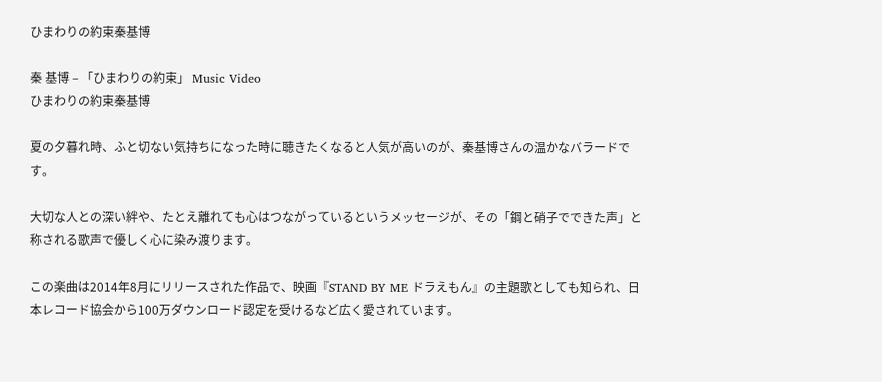ひまわりの約束秦基博

秦 基博 – 「ひまわりの約束」 Music Video
ひまわりの約束秦基博

夏の夕暮れ時、ふと切ない気持ちになった時に聴きたくなると人気が高いのが、秦基博さんの温かなバラードです。

大切な人との深い絆や、たとえ離れても心はつながっているというメッセージが、その「鋼と硝子でできた声」と称される歌声で優しく心に染み渡ります。

この楽曲は2014年8月にリリースされた作品で、映画『STAND BY ME ドラえもん』の主題歌としても知られ、日本レコード協会から100万ダウンロード認定を受けるなど広く愛されています。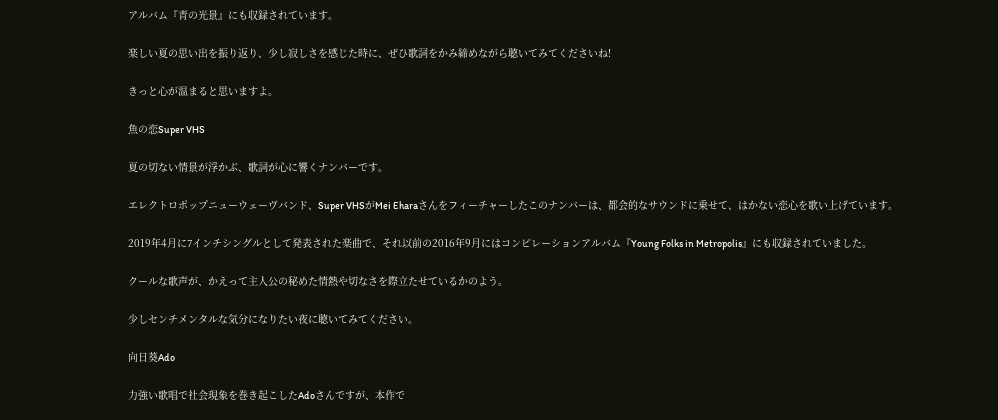アルバム『青の光景』にも収録されています。

楽しい夏の思い出を振り返り、少し寂しさを感じた時に、ぜひ歌詞をかみ締めながら聴いてみてくださいね!

きっと心が温まると思いますよ。

魚の恋Super VHS

夏の切ない情景が浮かぶ、歌詞が心に響くナンバーです。

エレクトロポップニューウェーヴバンド、Super VHSがMei Eharaさんをフィーチャーしたこのナンバーは、都会的なサウンドに乗せて、はかない恋心を歌い上げています。

2019年4月に7インチシングルとして発表された楽曲で、それ以前の2016年9月にはコンピレーションアルバム『Young Folks in Metropolis』にも収録されていました。

クールな歌声が、かえって主人公の秘めた情熱や切なさを際立たせているかのよう。

少しセンチメンタルな気分になりたい夜に聴いてみてください。

向日葵Ado

力強い歌唱で社会現象を巻き起こしたAdoさんですが、本作で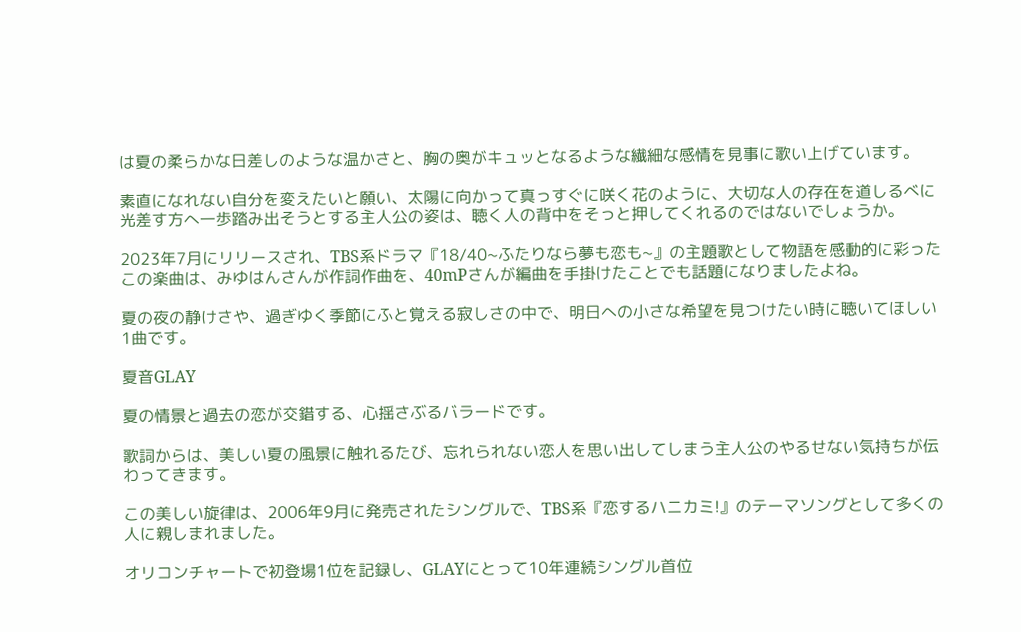は夏の柔らかな日差しのような温かさと、胸の奥がキュッとなるような繊細な感情を見事に歌い上げています。

素直になれない自分を変えたいと願い、太陽に向かって真っすぐに咲く花のように、大切な人の存在を道しるべに光差す方へ一歩踏み出そうとする主人公の姿は、聴く人の背中をそっと押してくれるのではないでしょうか。

2023年7月にリリースされ、TBS系ドラマ『18/40~ふたりなら夢も恋も~』の主題歌として物語を感動的に彩ったこの楽曲は、みゆはんさんが作詞作曲を、40mPさんが編曲を手掛けたことでも話題になりましたよね。

夏の夜の静けさや、過ぎゆく季節にふと覚える寂しさの中で、明日への小さな希望を見つけたい時に聴いてほしい1曲です。

夏音GLAY

夏の情景と過去の恋が交錯する、心揺さぶるバラードです。

歌詞からは、美しい夏の風景に触れるたび、忘れられない恋人を思い出してしまう主人公のやるせない気持ちが伝わってきます。

この美しい旋律は、2006年9月に発売されたシングルで、TBS系『恋するハニカミ!』のテーマソングとして多くの人に親しまれました。

オリコンチャートで初登場1位を記録し、GLAYにとって10年連続シングル首位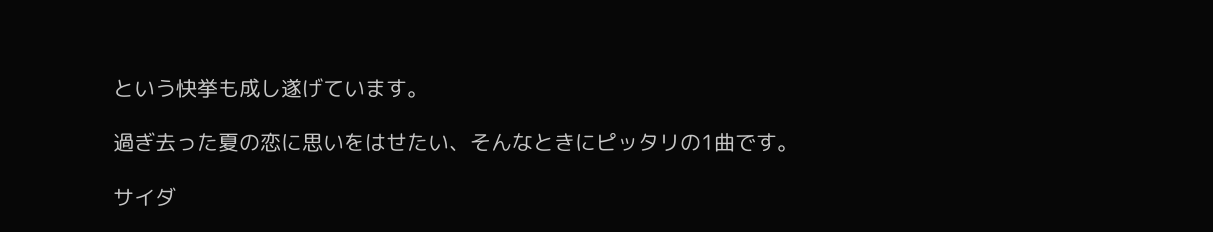という快挙も成し遂げています。

過ぎ去った夏の恋に思いをはせたい、そんなときにピッタリの1曲です。

サイダ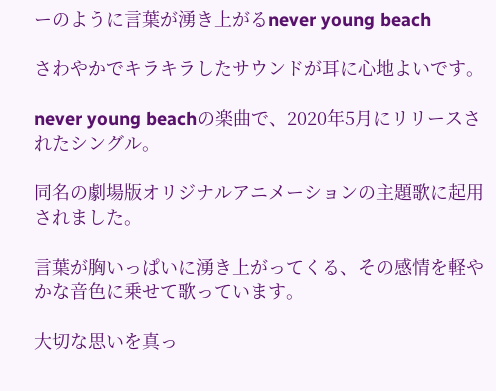ーのように言葉が湧き上がるnever young beach

さわやかでキラキラしたサウンドが耳に心地よいです。

never young beachの楽曲で、2020年5月にリリースされたシングル。

同名の劇場版オリジナルアニメーションの主題歌に起用されました。

言葉が胸いっぱいに湧き上がってくる、その感情を軽やかな音色に乗せて歌っています。

大切な思いを真っ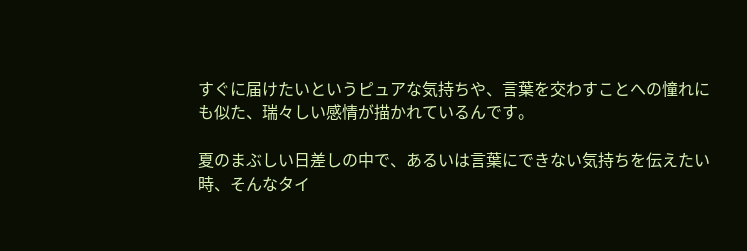すぐに届けたいというピュアな気持ちや、言葉を交わすことへの憧れにも似た、瑞々しい感情が描かれているんです。

夏のまぶしい日差しの中で、あるいは言葉にできない気持ちを伝えたい時、そんなタイ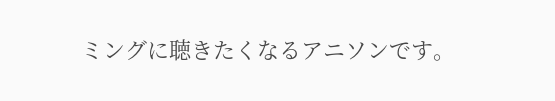ミングに聴きたくなるアニソンです。